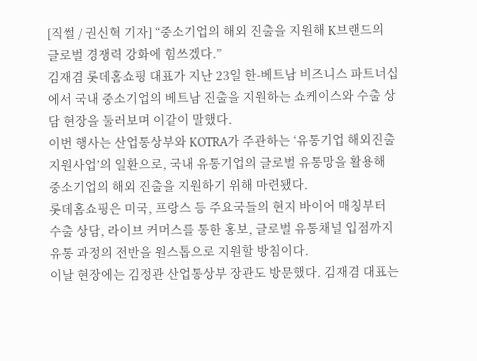[직썰 / 권신혁 기자] “중소기업의 해외 진출을 지원해 K브랜드의 글로벌 경쟁력 강화에 힘쓰겠다.”
김재겸 롯데홈쇼핑 대표가 지난 23일 한-베트남 비즈니스 파트너십에서 국내 중소기업의 베트남 진출을 지원하는 쇼케이스와 수출 상담 현장을 둘러보며 이같이 말했다.
이번 행사는 산업통상부와 KOTRA가 주관하는 ‘유통기업 해외진출 지원사업’의 일환으로, 국내 유통기업의 글로벌 유통망을 활용해 중소기업의 해외 진출을 지원하기 위해 마련됐다.
롯데홈쇼핑은 미국, 프랑스 등 주요국들의 현지 바이어 매칭부터 수출 상담, 라이브 커머스를 통한 홍보, 글로벌 유통채널 입점까지 유통 과정의 전반을 원스톱으로 지원할 방침이다.
이날 현장에는 김정관 산업통상부 장관도 방문했다. 김재겸 대표는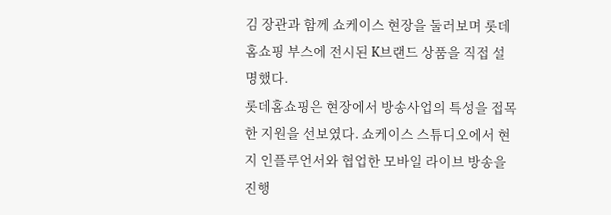김 장관과 함께 쇼케이스 현장을 둘러보며 롯데홈쇼핑 부스에 전시된 K브랜드 상품을 직접 설명했다.
롯데홈쇼핑은 현장에서 방송사업의 특성을 접목한 지원을 선보였다. 쇼케이스 스튜디오에서 현지 인플루언서와 협업한 모바일 라이브 방송을 진행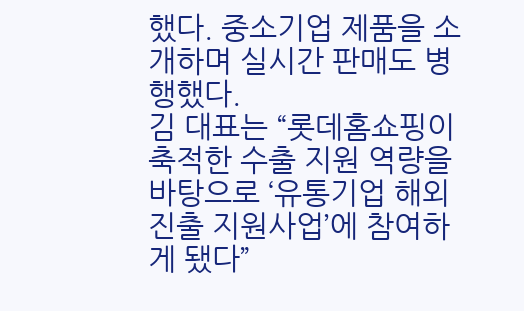했다. 중소기업 제품을 소개하며 실시간 판매도 병행했다.
김 대표는 “롯데홈쇼핑이 축적한 수출 지원 역량을 바탕으로 ‘유통기업 해외진출 지원사업’에 참여하게 됐다”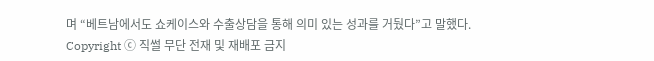며 “베트남에서도 쇼케이스와 수출상담을 통해 의미 있는 성과를 거뒀다”고 말했다.
Copyright ⓒ 직썰 무단 전재 및 재배포 금지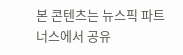본 콘텐츠는 뉴스픽 파트너스에서 공유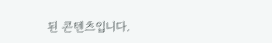된 콘텐츠입니다.